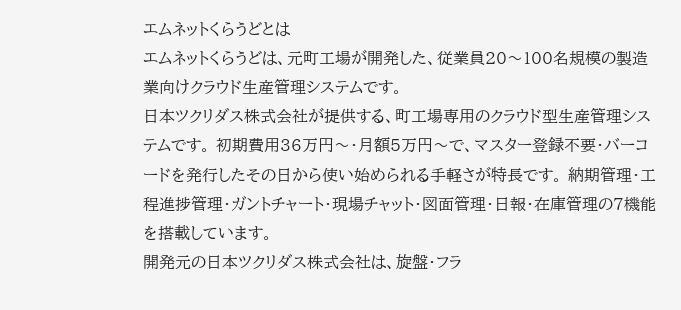エムネットくらうどとは
エムネットくらうどは、元町工場が開発した、従業員20〜100名規模の製造業向けクラウド生産管理システムです。
日本ツクリダス株式会社が提供する、町工場専用のクラウド型生産管理システムです。 初期費用36万円〜・月額5万円〜で、マスター登録不要・バーコードを発行したその日から使い始められる手軽さが特長です。 納期管理・工程進捗管理・ガントチャート・現場チャット・図面管理・日報・在庫管理の7機能を搭載しています。
開発元の日本ツクリダス株式会社は、旋盤・フラ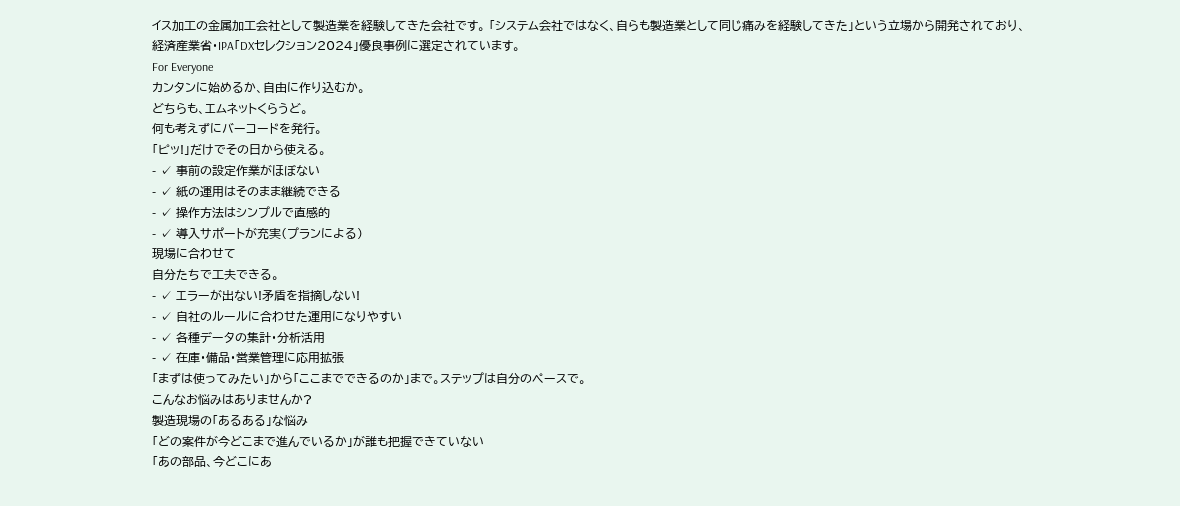イス加工の金属加工会社として製造業を経験してきた会社です。 「システム会社ではなく、自らも製造業として同じ痛みを経験してきた」という立場から開発されており、 経済産業省・IPA「DXセレクション2024」優良事例に選定されています。
For Everyone
カンタンに始めるか、自由に作り込むか。
どちらも、エムネットくらうど。
何も考えずにバーコードを発行。
「ピッ!」だけでその日から使える。
- ✓ 事前の設定作業がほぼない
- ✓ 紙の運用はそのまま継続できる
- ✓ 操作方法はシンプルで直感的
- ✓ 導入サポートが充実(プランによる)
現場に合わせて
自分たちで工夫できる。
- ✓ エラーが出ない!矛盾を指摘しない!
- ✓ 自社のルールに合わせた運用になりやすい
- ✓ 各種データの集計・分析活用
- ✓ 在庫・備品・営業管理に応用拡張
「まずは使ってみたい」から「ここまでできるのか」まで。ステップは自分のペースで。
こんなお悩みはありませんか?
製造現場の「あるある」な悩み
「どの案件が今どこまで進んでいるか」が誰も把握できていない
「あの部品、今どこにあ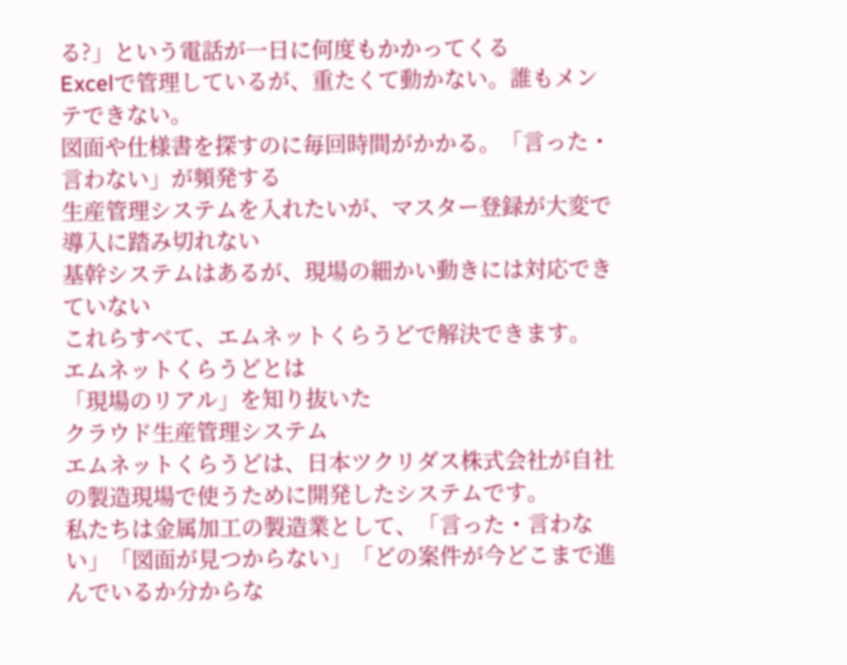る?」という電話が一日に何度もかかってくる
Excelで管理しているが、重たくて動かない。誰もメンテできない。
図面や仕様書を探すのに毎回時間がかかる。「言った・言わない」が頻発する
生産管理システムを入れたいが、マスター登録が大変で導入に踏み切れない
基幹システムはあるが、現場の細かい動きには対応できていない
これらすべて、エムネットくらうどで解決できます。
エムネットくらうどとは
「現場のリアル」を知り抜いた
クラウド生産管理システム
エムネットくらうどは、日本ツクリダス株式会社が自社の製造現場で使うために開発したシステムです。
私たちは金属加工の製造業として、「言った・言わない」「図面が見つからない」「どの案件が今どこまで進んでいるか分からな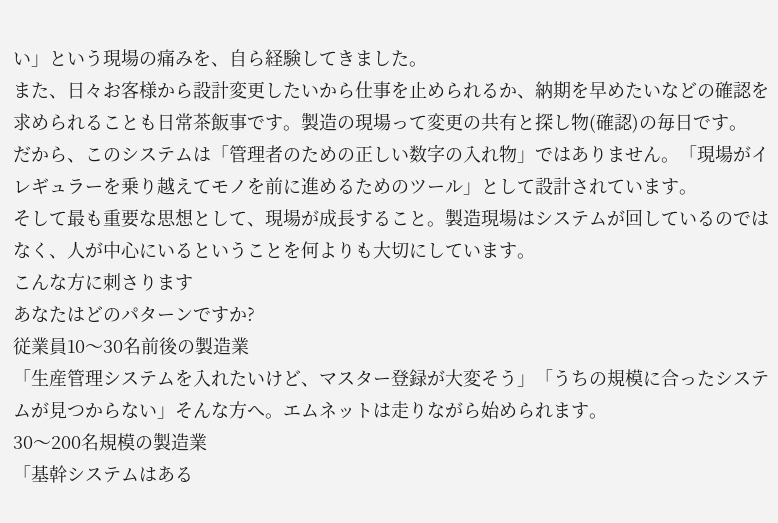い」という現場の痛みを、自ら経験してきました。
また、日々お客様から設計変更したいから仕事を止められるか、納期を早めたいなどの確認を求められることも日常茶飯事です。製造の現場って変更の共有と探し物(確認)の毎日です。
だから、このシステムは「管理者のための正しい数字の入れ物」ではありません。「現場がイレギュラーを乗り越えてモノを前に進めるためのツール」として設計されています。
そして最も重要な思想として、現場が成長すること。製造現場はシステムが回しているのではなく、人が中心にいるということを何よりも大切にしています。
こんな方に刺さります
あなたはどのパターンですか?
従業員10〜30名前後の製造業
「生産管理システムを入れたいけど、マスター登録が大変そう」「うちの規模に合ったシステムが見つからない」そんな方へ。エムネットは走りながら始められます。
30〜200名規模の製造業
「基幹システムはある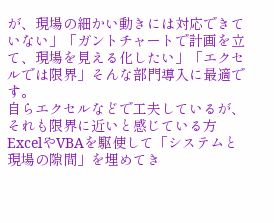が、現場の細かい動きには対応できていない」「ガントチャートで計画を立て、現場を見える化したい」「エクセルでは限界」そんな部門導入に最適です。
自らエクセルなどで工夫しているが、それも限界に近いと感じている方
ExcelやVBAを駆使して「システムと現場の隙間」を埋めてき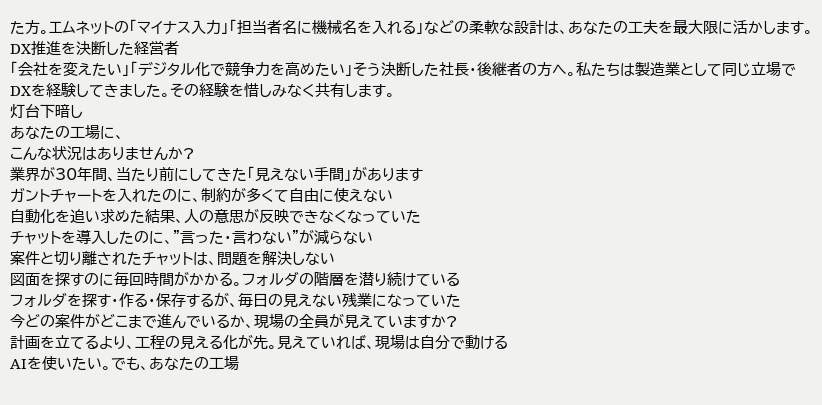た方。エムネットの「マイナス入力」「担当者名に機械名を入れる」などの柔軟な設計は、あなたの工夫を最大限に活かします。
DX推進を決断した経営者
「会社を変えたい」「デジタル化で競争力を高めたい」そう決断した社長・後継者の方へ。私たちは製造業として同じ立場でDXを経験してきました。その経験を惜しみなく共有します。
灯台下暗し
あなたの工場に、
こんな状況はありませんか?
業界が30年間、当たり前にしてきた「見えない手間」があります
ガントチャートを入れたのに、制約が多くて自由に使えない
自動化を追い求めた結果、人の意思が反映できなくなっていた
チャットを導入したのに、"言った・言わない"が減らない
案件と切り離されたチャットは、問題を解決しない
図面を探すのに毎回時間がかかる。フォルダの階層を潜り続けている
フォルダを探す・作る・保存するが、毎日の見えない残業になっていた
今どの案件がどこまで進んでいるか、現場の全員が見えていますか?
計画を立てるより、工程の見える化が先。見えていれば、現場は自分で動ける
AIを使いたい。でも、あなたの工場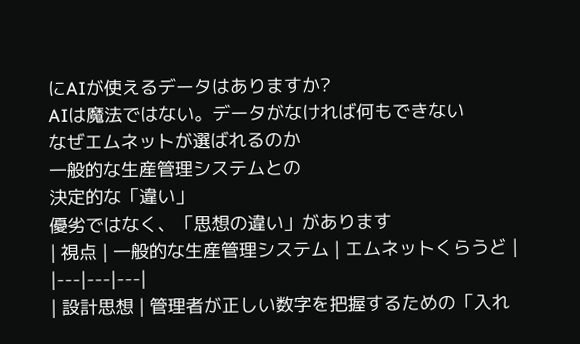にAIが使えるデータはありますか?
AIは魔法ではない。データがなければ何もできない
なぜエムネットが選ばれるのか
一般的な生産管理システムとの
決定的な「違い」
優劣ではなく、「思想の違い」があります
| 視点 | 一般的な生産管理システム | エムネットくらうど |
|---|---|---|
| 設計思想 | 管理者が正しい数字を把握するための「入れ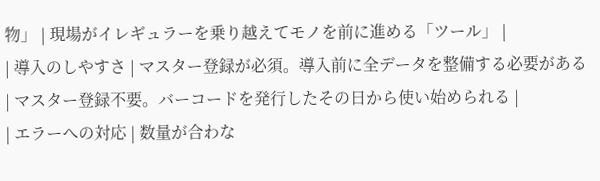物」 | 現場がイレギュラーを乗り越えてモノを前に進める「ツール」 |
| 導入のしやすさ | マスター登録が必須。導入前に全データを整備する必要がある | マスター登録不要。バーコードを発行したその日から使い始められる |
| エラーへの対応 | 数量が合わな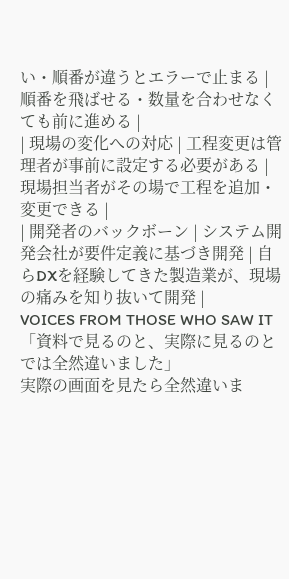い・順番が違うとエラーで止まる | 順番を飛ばせる・数量を合わせなくても前に進める |
| 現場の変化への対応 | 工程変更は管理者が事前に設定する必要がある | 現場担当者がその場で工程を追加・変更できる |
| 開発者のバックボーン | システム開発会社が要件定義に基づき開発 | 自らDXを経験してきた製造業が、現場の痛みを知り抜いて開発 |
VOICES FROM THOSE WHO SAW IT
「資料で見るのと、実際に見るのとでは全然違いました」
実際の画面を見たら全然違いま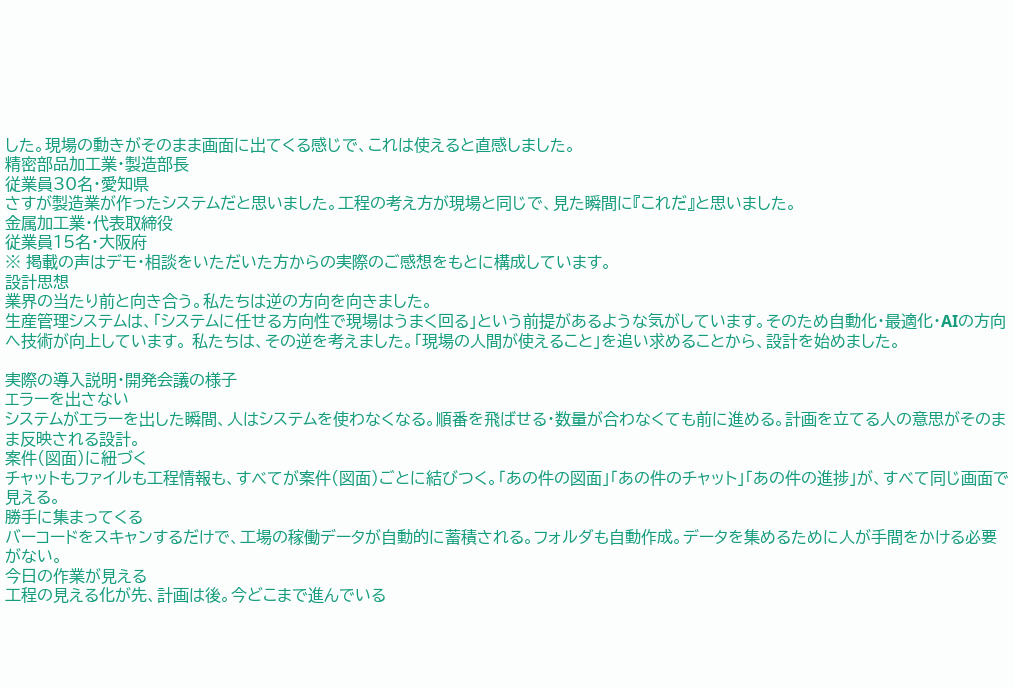した。現場の動きがそのまま画面に出てくる感じで、これは使えると直感しました。
精密部品加工業・製造部長
従業員30名・愛知県
さすが製造業が作ったシステムだと思いました。工程の考え方が現場と同じで、見た瞬間に『これだ』と思いました。
金属加工業・代表取締役
従業員15名・大阪府
※ 掲載の声はデモ・相談をいただいた方からの実際のご感想をもとに構成しています。
設計思想
業界の当たり前と向き合う。私たちは逆の方向を向きました。
生産管理システムは、「システムに任せる方向性で現場はうまく回る」という前提があるような気がしています。そのため自動化・最適化・AIの方向へ技術が向上しています。 私たちは、その逆を考えました。「現場の人間が使えること」を追い求めることから、設計を始めました。

実際の導入説明・開発会議の様子
エラーを出さない
システムがエラーを出した瞬間、人はシステムを使わなくなる。順番を飛ばせる・数量が合わなくても前に進める。計画を立てる人の意思がそのまま反映される設計。
案件(図面)に紐づく
チャットもファイルも工程情報も、すべてが案件(図面)ごとに結びつく。「あの件の図面」「あの件のチャット」「あの件の進捗」が、すべて同じ画面で見える。
勝手に集まってくる
バーコードをスキャンするだけで、工場の稼働データが自動的に蓄積される。フォルダも自動作成。データを集めるために人が手間をかける必要がない。
今日の作業が見える
工程の見える化が先、計画は後。今どこまで進んでいる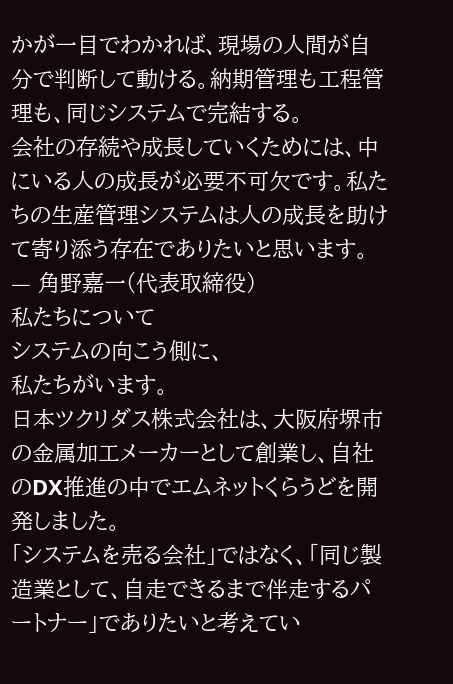かが一目でわかれば、現場の人間が自分で判断して動ける。納期管理も工程管理も、同じシステムで完結する。
会社の存続や成長していくためには、中にいる人の成長が必要不可欠です。私たちの生産管理システムは人の成長を助けて寄り添う存在でありたいと思います。
— 角野嘉一(代表取締役)
私たちについて
システムの向こう側に、
私たちがいます。
日本ツクリダス株式会社は、大阪府堺市の金属加工メーカーとして創業し、自社のDX推進の中でエムネットくらうどを開発しました。
「システムを売る会社」ではなく、「同じ製造業として、自走できるまで伴走するパートナー」でありたいと考えてい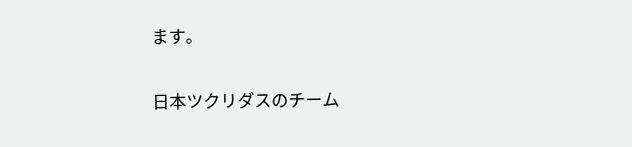ます。

日本ツクリダスのチーム